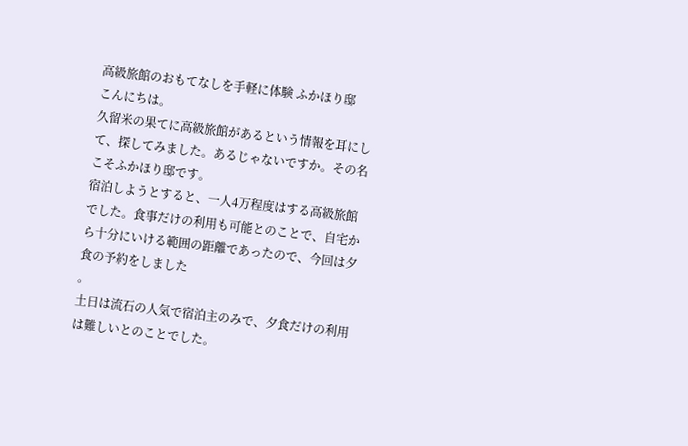高級旅館のおもてなしを手軽に体験 ふかほり邸
こんにちは。
久留米の果てに高級旅館があるという情報を耳にして、探してみました。あるじゃないですか。その名こそふかほり邸です。
宿泊しようとすると、一人4万程度はする高級旅館でした。食事だけの利用も可能とのことで、自宅から十分にいける範囲の距離であったので、今回は夕食の予約をしました
。
土日は流石の人気で宿泊主のみで、夕食だけの利用は難しいとのことでした。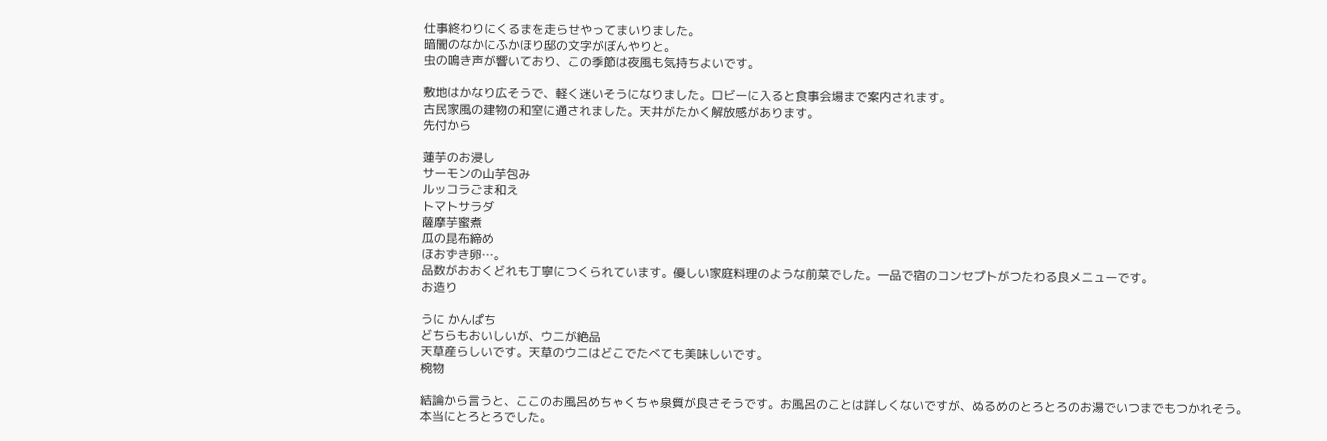仕事終わりにくるまを走らせやってまいりました。
暗闇のなかにふかほり邸の文字がぼんやりと。
虫の鳴き声が響いており、この季節は夜風も気持ちよいです。

敷地はかなり広そうで、軽く迷いそうになりました。ロビーに入ると食事会場まで案内されます。
古民家風の建物の和室に通されました。天井がたかく解放感があります。
先付から

蓮芋のお浸し
サーモンの山芋包み
ルッコラごま和え
トマトサラダ
薩摩芋蜜煮
瓜の昆布締め
ほおずき卵…。
品数がおおくどれも丁寧につくられています。優しい家庭料理のような前菜でした。一品で宿のコンセプトがつたわる良メニューです。
お造り

うに かんぱち
どちらもおいしいが、ウニが絶品
天草産らしいです。天草のウニはどこでたべても美味しいです。
椀物

結論から言うと、ここのお風呂めちゃくちゃ泉質が良さそうです。お風呂のことは詳しくないですが、ぬるめのとろとろのお湯でいつまでもつかれそう。
本当にとろとろでした。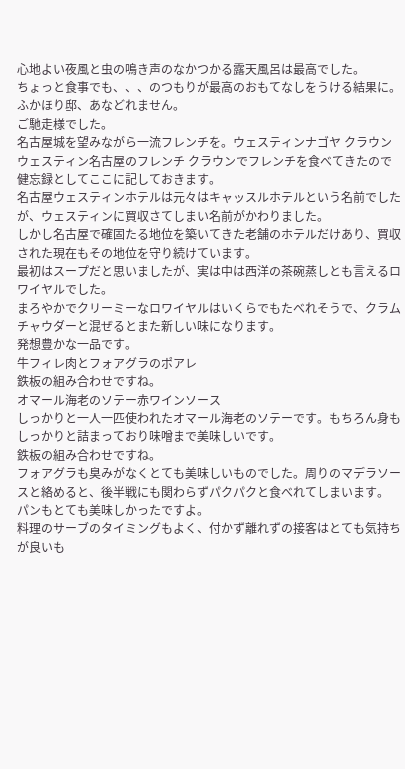心地よい夜風と虫の鳴き声のなかつかる露天風呂は最高でした。
ちょっと食事でも、、、のつもりが最高のおもてなしをうける結果に。ふかほり邸、あなどれません。
ご馳走様でした。
名古屋城を望みながら一流フレンチを。ウェスティンナゴヤ クラウン
ウェスティン名古屋のフレンチ クラウンでフレンチを食べてきたので健忘録としてここに記しておきます。
名古屋ウェスティンホテルは元々はキャッスルホテルという名前でしたが、ウェスティンに買収さてしまい名前がかわりました。
しかし名古屋で確固たる地位を築いてきた老舗のホテルだけあり、買収された現在もその地位を守り続けています。
最初はスープだと思いましたが、実は中は西洋の茶碗蒸しとも言えるロワイヤルでした。
まろやかでクリーミーなロワイヤルはいくらでもたべれそうで、クラムチャウダーと混ぜるとまた新しい味になります。
発想豊かな一品です。
牛フィレ肉とフォアグラのポアレ
鉄板の組み合わせですね。
オマール海老のソテー赤ワインソース
しっかりと一人一匹使われたオマール海老のソテーです。もちろん身もしっかりと詰まっており味噌まで美味しいです。
鉄板の組み合わせですね。
フォアグラも臭みがなくとても美味しいものでした。周りのマデラソースと絡めると、後半戦にも関わらずパクパクと食べれてしまいます。
パンもとても美味しかったですよ。
料理のサーブのタイミングもよく、付かず離れずの接客はとても気持ちが良いも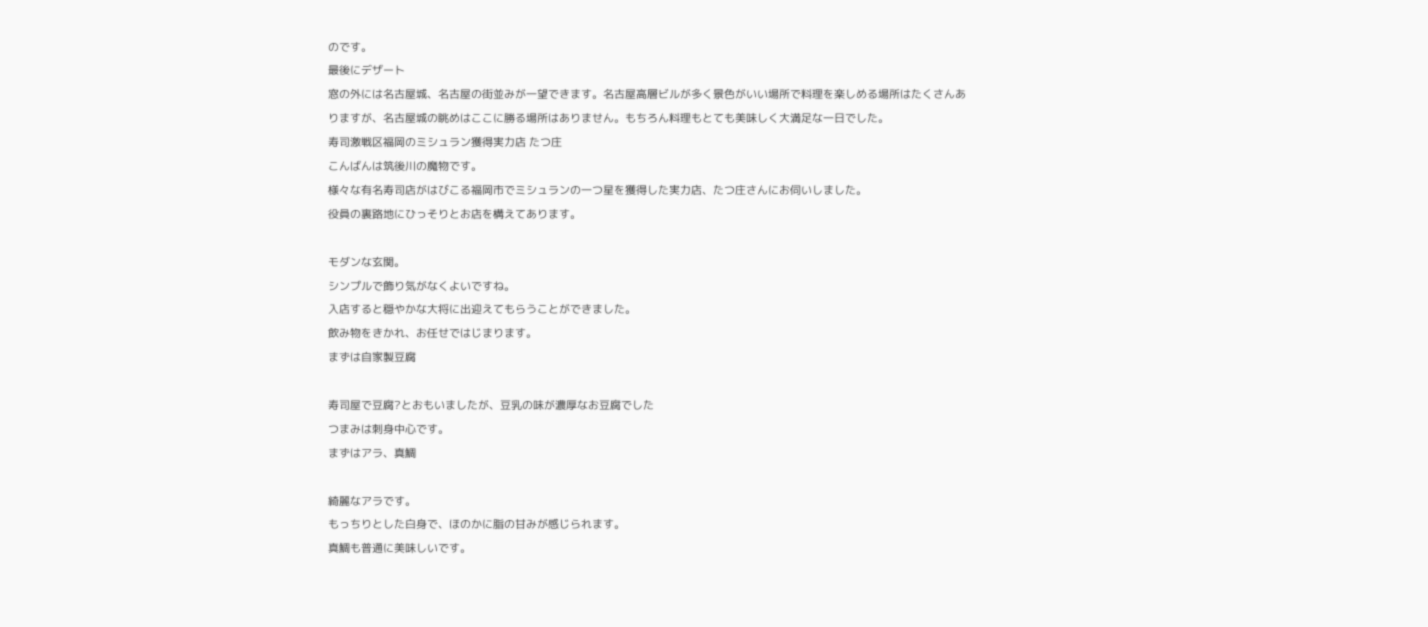のです。
最後にデザート
窓の外には名古屋城、名古屋の街並みが一望できます。名古屋高層ビルが多く景色がいい場所で料理を楽しめる場所はたくさんありますが、名古屋城の眺めはここに勝る場所はありません。もちろん料理もとても美味しく大満足な一日でした。
寿司激戦区福岡のミシュラン獲得実力店 たつ庄
こんばんは筑後川の魔物です。
様々な有名寿司店がはびこる福岡市でミシュランの一つ星を獲得した実力店、たつ庄さんにお伺いしました。
役員の裏路地にひっそりとお店を構えてあります。

モダンな玄関。
シンプルで飾り気がなくよいですね。
入店すると穏やかな大将に出迎えてもらうことができました。
飲み物をきかれ、お任せではじまります。
まずは自家製豆腐

寿司屋で豆腐?とおもいましたが、豆乳の味が濃厚なお豆腐でした
つまみは刺身中心です。
まずはアラ、真鯛

綺麗なアラです。
もっちりとした白身で、ほのかに脂の甘みが感じられます。
真鯛も普通に美味しいです。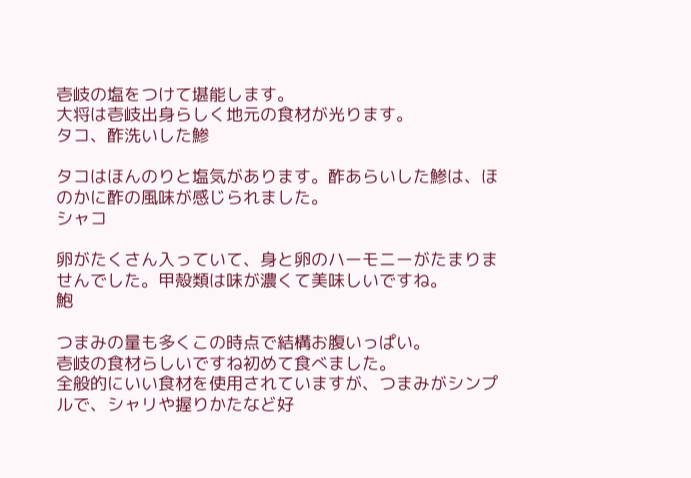壱岐の塩をつけて堪能します。
大将は壱岐出身らしく地元の食材が光ります。
タコ、酢洗いした鯵

タコはほんのりと塩気があります。酢あらいした鯵は、ほのかに酢の風味が感じられました。
シャコ

卵がたくさん入っていて、身と卵のハーモニーがたまりませんでした。甲殻類は味が濃くて美味しいですね。
鮑

つまみの量も多くこの時点で結構お腹いっぱい。
壱岐の食材らしいですね初めて食べました。
全般的にいい食材を使用されていますが、つまみがシンプルで、シャリや握りかたなど好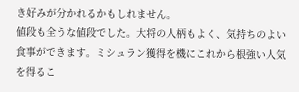き好みが分かれるかもしれません。
値段も全うな値段でした。大将の人柄もよく、気持ちのよい食事ができます。ミシュラン獲得を機にこれから根強い人気を得るこ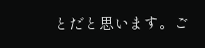とだと思います。ご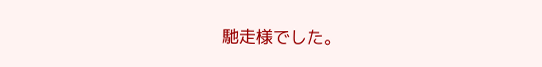馳走様でした。